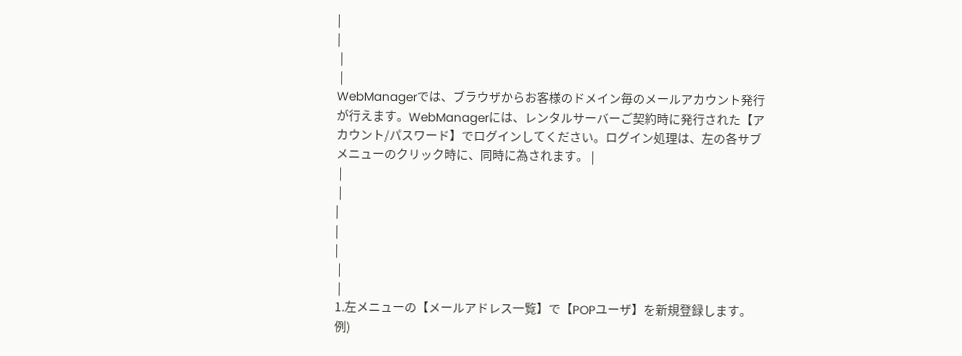|
|
 |
 |
WebManagerでは、ブラウザからお客様のドメイン毎のメールアカウント発行が行えます。WebManagerには、レンタルサーバーご契約時に発行された【アカウント/パスワード】でログインしてください。ログイン処理は、左の各サブメニューのクリック時に、同時に為されます。 |
 |
 |
|
|
|
 |
 |
1.左メニューの【メールアドレス一覧】で【POPユーザ】を新規登録します。
例)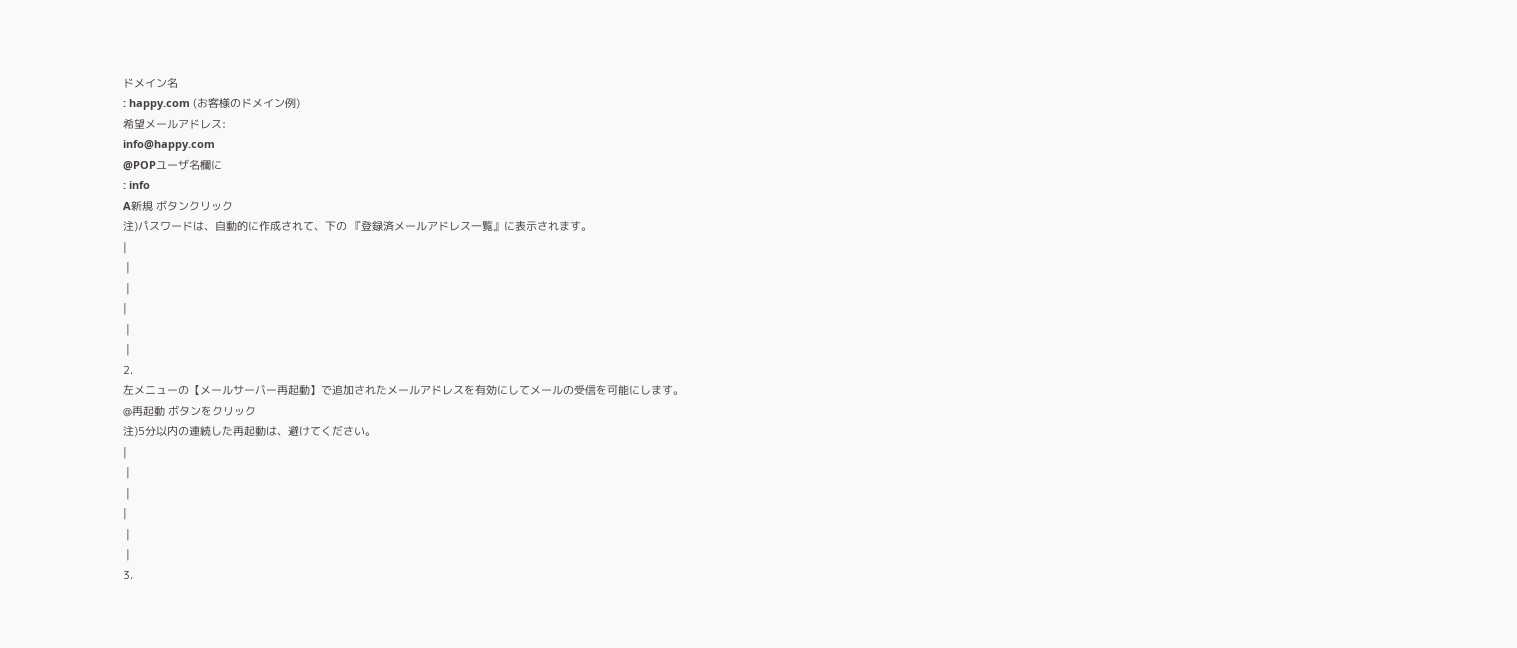ドメイン名
: happy.com (お客様のドメイン例)
希望メールアドレス:
info@happy.com
@POPユーザ名欄に
: info
A新規 ボタンクリック
注)パスワードは、自動的に作成されて、下の 『登録済メールアドレス一覧』に表示されます。
|
 |
 |
|
 |
 |
2.
左メニューの【メールサーバー再起動】で追加されたメールアドレスを有効にしてメールの受信を可能にします。
@再起動 ボタンをクリック
注)5分以内の連続した再起動は、避けてください。
|
 |
 |
|
 |
 |
3.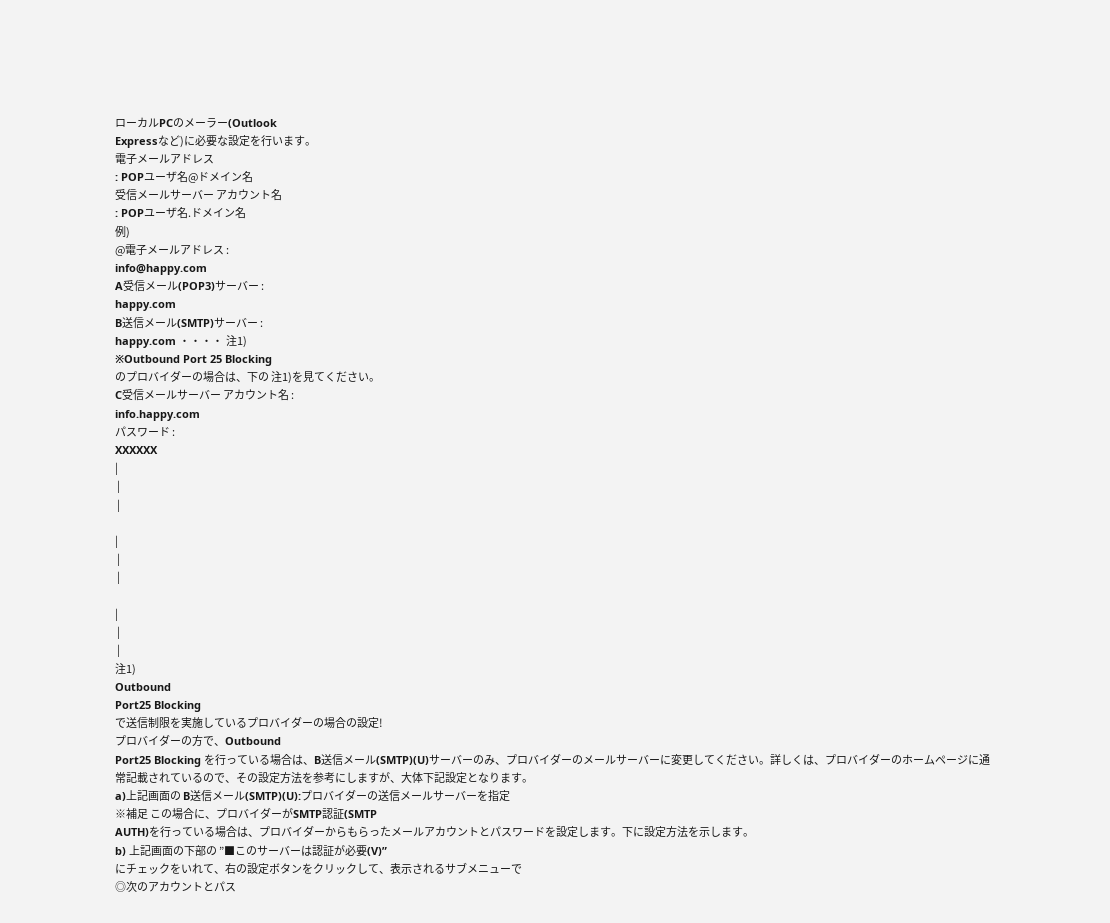ローカルPCのメーラー(Outlook
Expressなど)に必要な設定を行います。
電子メールアドレス
: POPユーザ名@ドメイン名
受信メールサーバー アカウント名
: POPユーザ名.ドメイン名
例)
@電子メールアドレス :
info@happy.com
A受信メール(POP3)サーバー :
happy.com
B送信メール(SMTP)サーバー :
happy.com ・・・・ 注1)
※Outbound Port 25 Blocking
のプロバイダーの場合は、下の 注1)を見てください。
C受信メールサーバー アカウント名 :
info.happy.com
パスワード :
XXXXXX
|
 |
 |

|
 |
 |

|
 |
 |
注1)
Outbound
Port25 Blocking
で送信制限を実施しているプロバイダーの場合の設定!
プロバイダーの方で、Outbound
Port25 Blocking を行っている場合は、B送信メール(SMTP)(U)サーバーのみ、プロバイダーのメールサーバーに変更してください。詳しくは、プロバイダーのホームページに通常記載されているので、その設定方法を参考にしますが、大体下記設定となります。
a)上記画面の B送信メール(SMTP)(U):プロバイダーの送信メールサーバーを指定
※補足 この場合に、プロバイダーがSMTP認証(SMTP
AUTH)を行っている場合は、プロバイダーからもらったメールアカウントとパスワードを設定します。下に設定方法を示します。
b) 上記画面の下部の ”■このサーバーは認証が必要(V)”
にチェックをいれて、右の設定ボタンをクリックして、表示されるサブメニューで
◎次のアカウントとパス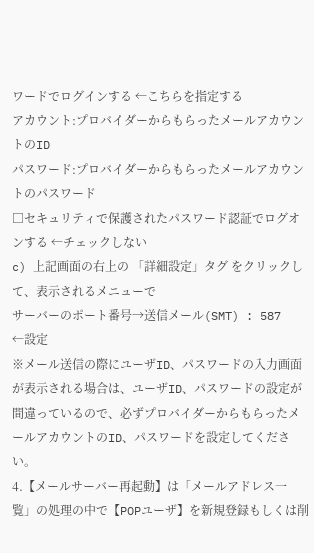ワードでログインする ←こちらを指定する
アカウント:プロバイダーからもらったメールアカウントのID
パスワード:プロバイダーからもらったメールアカウントのパスワード
□セキュリティで保護されたパスワード認証でログオンする ←チェックしない
c) 上記画面の右上の 「詳細設定」タグ をクリックして、表示されるメニューで
サーバーのポート番号→送信メール(SMT) : 587
←設定
※メール送信の際にユーザID、パスワードの入力画面が表示される場合は、ユーザID、パスワードの設定が間違っているので、必ずプロバイダーからもらったメールアカウントのID、パスワードを設定してください。
4.【メールサーバー再起動】は「メールアドレス一覧」の処理の中で【POPユーザ】を新規登録もしくは削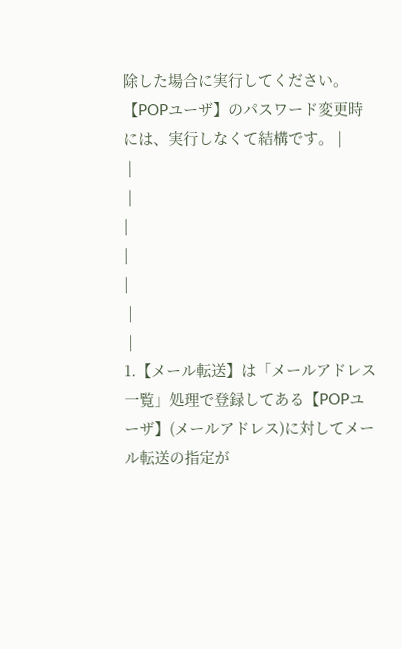除した場合に実行してください。
【POPユーザ】のパスワード変更時には、実行しなくて結構です。 |
 |
 |
|
|
|
 |
 |
1.【メール転送】は「メールアドレス一覧」処理で登録してある【POPユーザ】(メールアドレス)に対してメール転送の指定が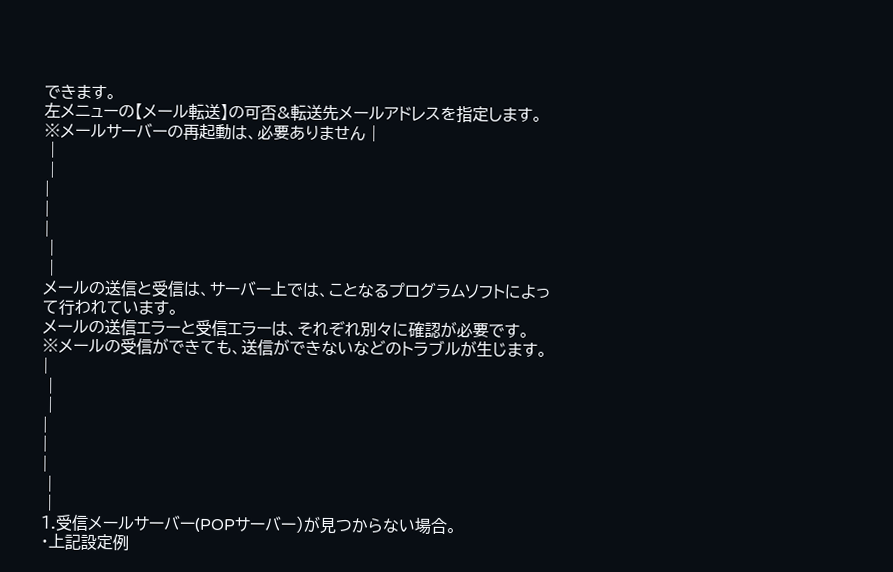できます。
左メニューの【メール転送】の可否&転送先メールアドレスを指定します。
※メールサーバーの再起動は、必要ありません |
 |
 |
|
|
|
 |
 |
メールの送信と受信は、サーバー上では、ことなるプログラムソフトによって行われています。
メールの送信エラーと受信エラーは、それぞれ別々に確認が必要です。
※メールの受信ができても、送信ができないなどのトラブルが生じます。
|
 |
 |
|
|
|
 |
 |
1.受信メールサーバー(POPサーバー)が見つからない場合。
・上記設定例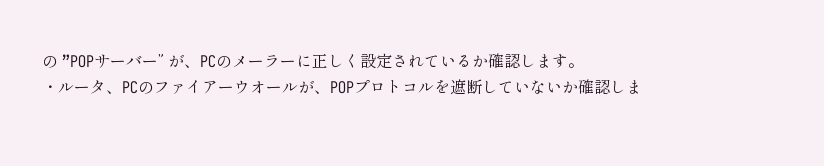の ”POPサーバー” が、PCのメーラーに正しく設定されているか確認します。
・ルータ、PCのファイアーウオールが、POPプロトコルを遮断していないか確認しま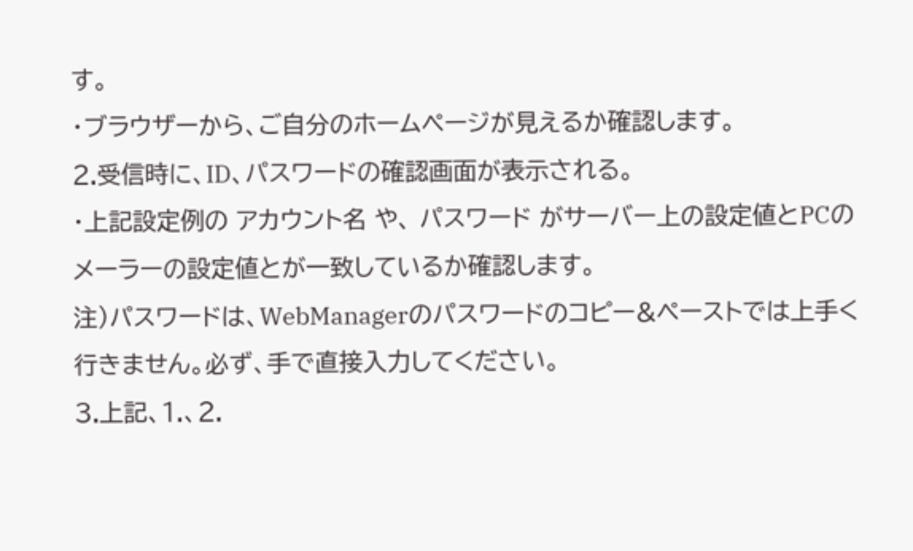す。
・ブラウザーから、ご自分のホームページが見えるか確認します。
2.受信時に、ID、パスワードの確認画面が表示される。
・上記設定例の アカウント名 や、 パスワード がサーバー上の設定値とPCのメーラーの設定値とが一致しているか確認します。
注)パスワードは、WebManagerのパスワードのコピー&ペーストでは上手く行きません。必ず、手で直接入力してください。
3.上記、1.、2.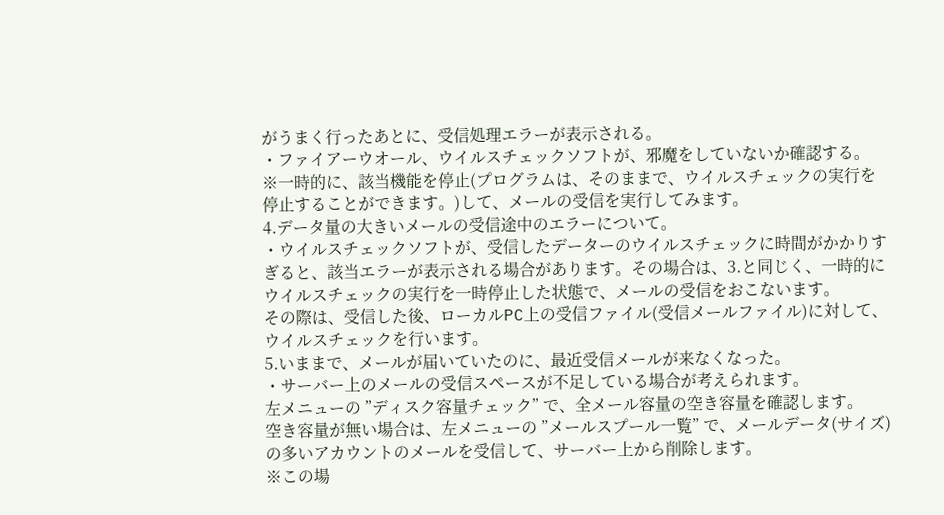がうまく行ったあとに、受信処理エラーが表示される。
・ファイアーウオール、ウイルスチェックソフトが、邪魔をしていないか確認する。
※一時的に、該当機能を停止(プログラムは、そのままで、ウイルスチェックの実行を停止することができます。)して、メールの受信を実行してみます。
4.データ量の大きいメールの受信途中のエラーについて。
・ウイルスチェックソフトが、受信したデーターのウイルスチェックに時間がかかりすぎると、該当エラーが表示される場合があります。その場合は、3.と同じく、一時的にウイルスチェックの実行を一時停止した状態で、メールの受信をおこないます。
その際は、受信した後、ローカルPC上の受信ファイル(受信メールファイル)に対して、ウイルスチェックを行います。
5.いままで、メールが届いていたのに、最近受信メールが来なくなった。
・サーバー上のメールの受信スペースが不足している場合が考えられます。
左メニューの ”ディスク容量チェック” で、全メール容量の空き容量を確認します。
空き容量が無い場合は、左メニューの ”メールスプール一覧” で、メールデータ(サイズ)の多いアカウントのメールを受信して、サーバー上から削除します。
※この場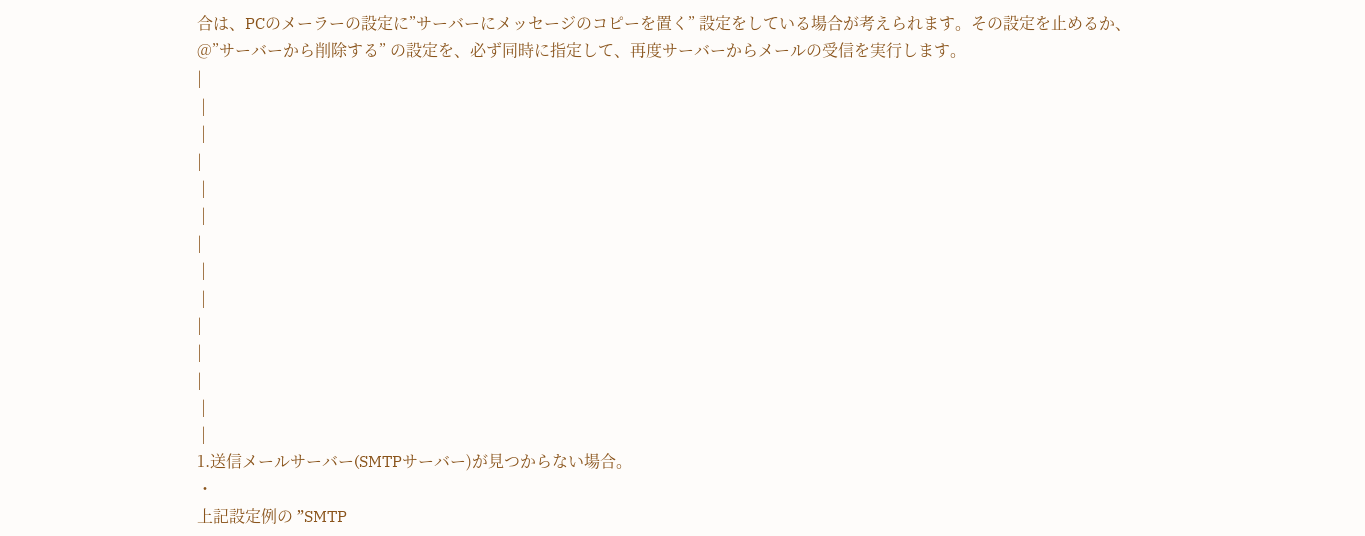合は、PCのメーラーの設定に”サーバーにメッセージのコピーを置く” 設定をしている場合が考えられます。その設定を止めるか、
@”サーバーから削除する” の設定を、必ず同時に指定して、再度サーバーからメールの受信を実行します。
|
 |
 |
|
 |
 |
|
 |
 |
|
|
|
 |
 |
1.送信メールサーバー(SMTPサーバー)が見つからない場合。
・
上記設定例の ”SMTP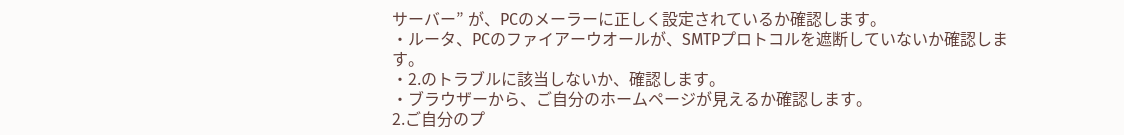サーバー” が、PCのメーラーに正しく設定されているか確認します。
・ルータ、PCのファイアーウオールが、SMTPプロトコルを遮断していないか確認します。
・2.のトラブルに該当しないか、確認します。
・ブラウザーから、ご自分のホームページが見えるか確認します。
2.ご自分のプ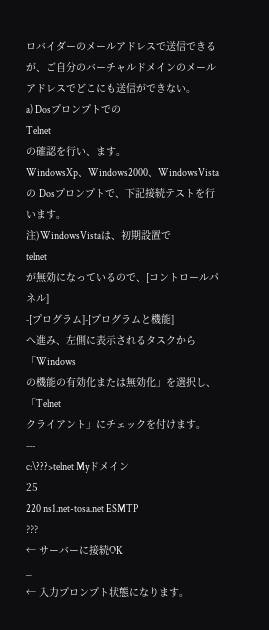ロバイダーのメールアドレスで送信できるが、ご自分のバーチャルドメインのメールアドレスでどこにも送信ができない。
a) Dosプロンプトでの
Telnet
の確認を行い、ます。
WindowsXp、Windows2000、WindowsVista の Dosプロンプトで、下記接続テストを行います。
注)WindowsVistaは、初期設置で
telnet
が無効になっているので、[コントロールパネル]
-[プログラム]-[プログラムと機能]
へ進み、左側に表示されるタスクから「Windows
の機能の有効化または無効化」を選択し、「Telnet
クライアント」にチェックを付けます。
---
c:\???>telnet Myドメイン
25
220 ns1.net-tosa.net ESMTP
???
← サーバーに接続OK
_
← 入力プロンプト状態になります。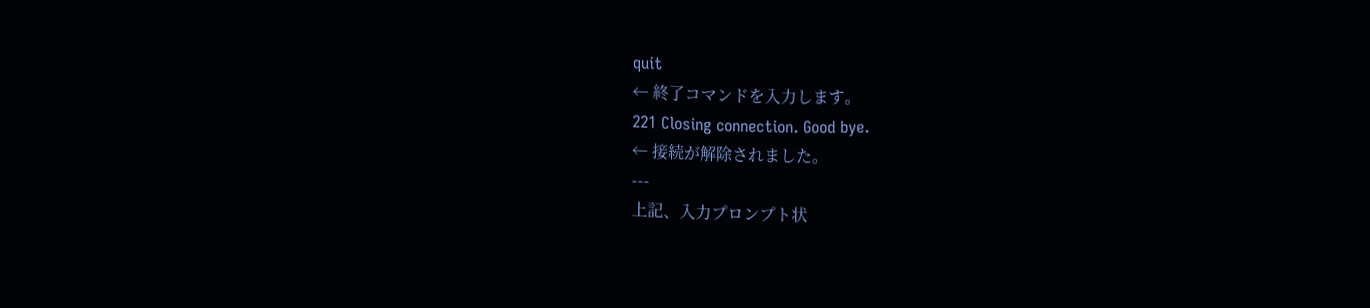quit
← 終了コマンドを入力します。
221 Closing connection. Good bye.
← 接続が解除されました。
---
上記、入力プロンプト状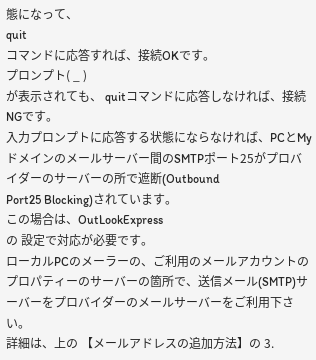態になって、
quit
コマンドに応答すれば、接続OKです。
プロンプト( _ )
が表示されても、 quitコマンドに応答しなければ、接続NGです。
入力プロンプトに応答する状態にならなければ、PCとMyドメインのメールサーバー間のSMTPポート25がプロバイダーのサーバーの所で遮断(Outbound
Port25 Blocking)されています。
この場合は、OutLookExpress
の 設定で対応が必要です。
ローカルPCのメーラーの、ご利用のメールアカウントのプロパティーのサーバーの箇所で、送信メール(SMTP)サーバーをプロバイダーのメールサーバーをご利用下さい。
詳細は、上の 【メールアドレスの追加方法】の 3.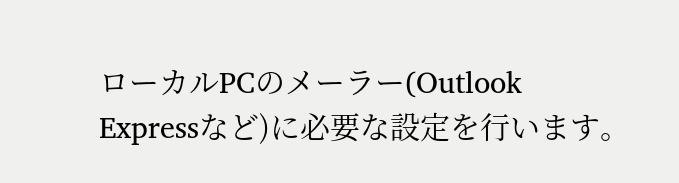ローカルPCのメーラー(Outlook
Expressなど)に必要な設定を行います。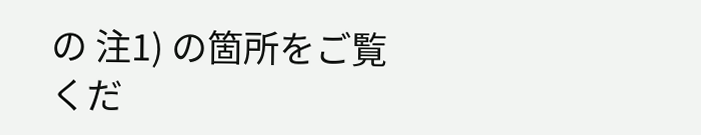の 注1) の箇所をご覧くだ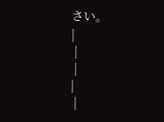さい。
|
 |
 |
|
 |